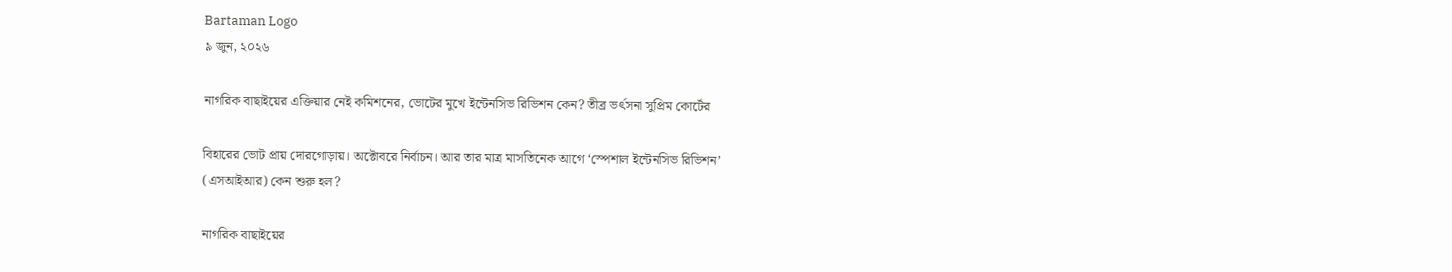Bartaman Logo
৯ জুন, ২০২৬

নাগরিক বাছাইয়ের এক্তিয়ার নেই কমিশনের, ভোটের মুখে ইন্টেনসিভ রিভিশন কেন? তীব্র ভর্ৎসনা সুপ্রিম কোর্টের

বিহারের ভোট প্রায় দোরগোড়ায়। অক্টোবরে নির্বাচন। আর তার মাত্র মাসতিনেক আগে ‘স্পেশাল ইন্টেনসিভ রিভিশন’ (এসআইআর) কেন শুরু হল?

নাগরিক বাছাইয়ের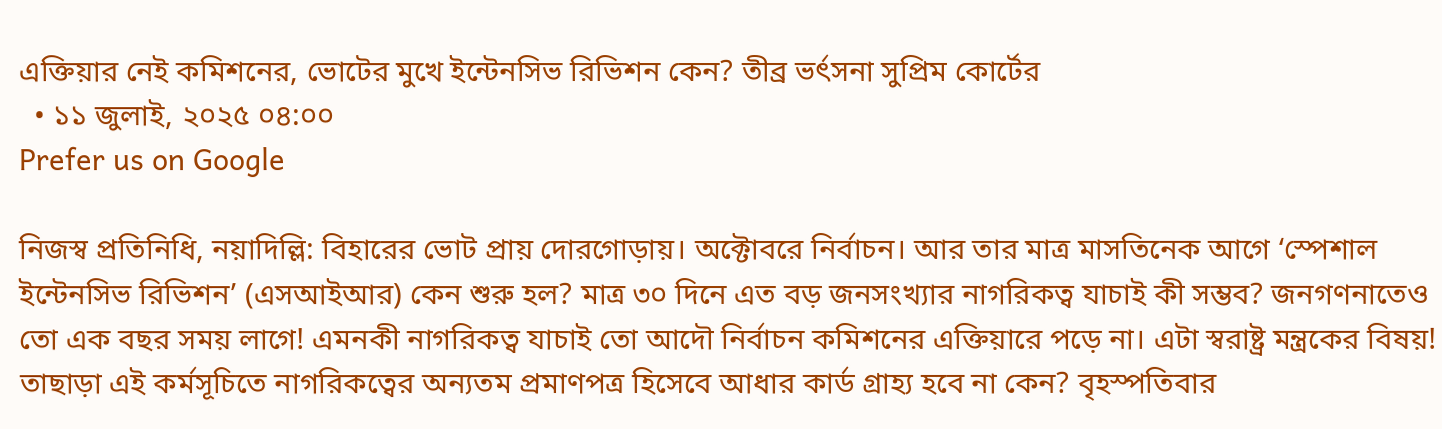এক্তিয়ার নেই কমিশনের, ভোটের মুখে ইন্টেনসিভ রিভিশন কেন? তীব্র ভর্ৎসনা সুপ্রিম কোর্টের
  • ১১ জুলাই, ২০২৫ ০৪:০০
Prefer us on Google

নিজস্ব প্রতিনিধি, নয়াদিল্লি: বিহারের ভোট প্রায় দোরগোড়ায়। অক্টোবরে নির্বাচন। আর তার মাত্র মাসতিনেক আগে ‘স্পেশাল ইন্টেনসিভ রিভিশন’ (এসআইআর) কেন শুরু হল? মাত্র ৩০ দিনে এত বড় জনসংখ্যার নাগরিকত্ব যাচাই কী সম্ভব? জনগণনাতেও তো এক বছর সময় লাগে! এমনকী নাগরিকত্ব যাচাই তো আদৌ নির্বাচন কমিশনের এক্তিয়ারে পড়ে না। এটা স্বরাষ্ট্র মন্ত্রকের বিষয়! তাছাড়া এই কর্মসূচিতে নাগরিকত্বের অন্যতম প্রমাণপত্র হিসেবে আধার কার্ড গ্রাহ্য হবে না কেন? বৃহস্পতিবার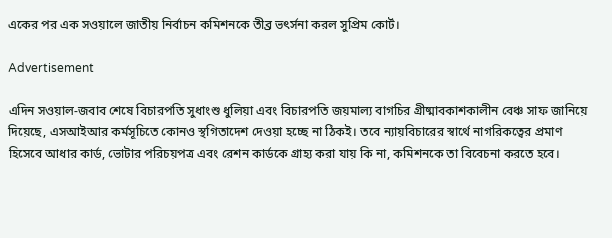একের পর এক সওয়ালে জাতীয় নির্বাচন কমিশনকে তীব্র ভৎর্সনা করল সুপ্রিম কোর্ট।

Advertisement

এদিন সওয়াল-জবাব শেষে বিচারপতি সুধাংশু ধুলিয়া এবং বিচারপতি জয়মাল্য বাগচির গ্রীষ্মাবকাশকালীন বেঞ্চ সাফ জানিয়ে দিয়েছে, এসআইআর কর্মসূচিতে কোনও স্থগিতাদেশ দেওয়া হচ্ছে না ঠিকই। তবে ন্যায়বিচারের স্বার্থে নাগরিকত্বের প্রমাণ হিসেবে আধার কার্ড, ভোটার পরিচয়পত্র এবং রেশন কার্ডকে গ্রাহ্য করা যায় কি না, কমিশনকে তা বিবেচনা করতে হবে।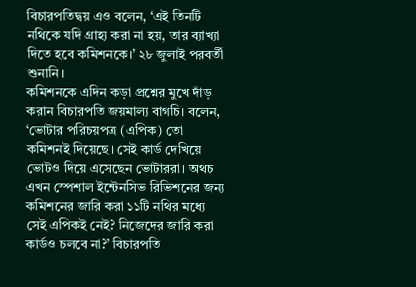বিচারপতিদ্বয় এও বলেন, ‘এই তিনটি নথিকে যদি গ্রাহ্য করা না হয়, তার ব্যাখ্যা দিতে হবে কমিশনকে।’ ২৮ জুলাই পরবর্তী শুনানি।
কমিশনকে এদিন কড়া প্রশ্নের মুখে দাঁড় করান বিচারপতি জয়মাল্য বাগচি। বলেন, ‘ভোটার পরিচয়পত্র (এপিক) তো কমিশনই দিয়েছে। সেই কার্ড দেখিয়ে ভোটও দিয়ে এসেছেন ভোটাররা। অথচ এখন স্পেশাল ইন্টেনসিভ রিভিশনের জন্য কমিশনের জারি করা ১১টি নথির মধ্যে সেই এপিকই নেই? নিজেদের জারি করা কার্ডও চলবে না?’ বিচারপতি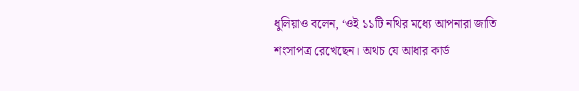ধুলিয়াও বলেন, ‘ওই ১১টি নথির মধ্যে আপনারা জাতি শংসাপত্র রেখেছেন। অথচ যে আধার কার্ড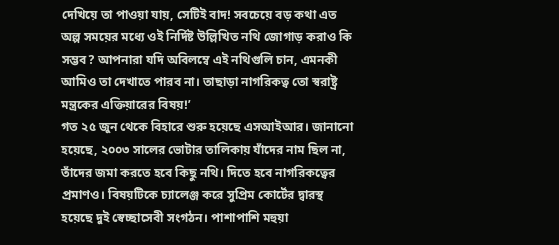দেখিয়ে তা পাওয়া যায়, সেটিই বাদ! সবচেয়ে বড় কথা এত অল্প সময়ের মধ্যে ওই নির্দিষ্ট উল্লিখিত নথি জোগাড় করাও কি সম্ভব? আপনারা যদি অবিলম্বে এই নথিগুলি চান, এমনকী আমিও তা দেখাতে পারব না। তাছাড়া নাগরিকত্ব তো স্বরাষ্ট্র মন্ত্রকের এক্তিয়ারের বিষয়!’
গত ২৫ জুন থেকে বিহারে শুরু হয়েছে এসআইআর। জানানো হয়েছে, ২০০৩ সালের ভোটার তালিকায় যাঁদের নাম ছিল না, তাঁদের জমা করতে হবে কিছু নথি। দিতে হবে নাগরিকত্বের প্রমাণও। বিষয়টিকে চ্যালেঞ্জ করে সুপ্রিম কোর্টের দ্বারস্থ হয়েছে দুই স্বেচ্ছাসেবী সংগঠন। পাশাপাশি মহুয়া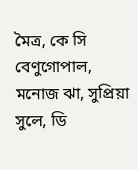মৈত্র, কে সি বেণুগোপাল, মনোজ ঝা, সুপ্রিয়া সুলে, ডি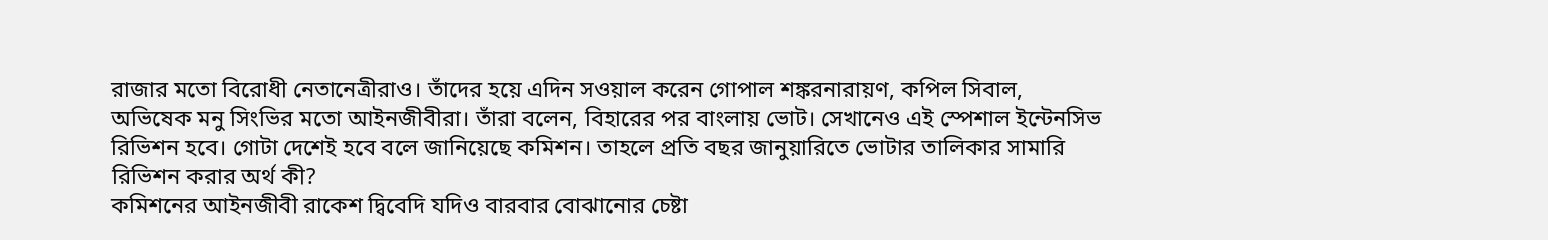রাজার মতো বিরোধী নেতানেত্রীরাও। তাঁদের হয়ে এদিন সওয়াল করেন গোপাল শঙ্করনারায়ণ, কপিল সিবাল, অভিষেক মনু সিংভির মতো আইনজীবীরা। তাঁরা বলেন, বিহারের পর বাংলায় ভোট। সেখানেও এই স্পেশাল ইন্টেনসিভ রিভিশন হবে। গোটা দেশেই হবে বলে জানিয়েছে কমিশন। তাহলে প্রতি বছর জানুয়ারিতে ভোটার তালিকার সামারি রিভিশন করার অর্থ কী?
কমিশনের আ‌ইনজীবী রাকেশ দ্বিবেদি যদিও বারবার বোঝানোর চেষ্টা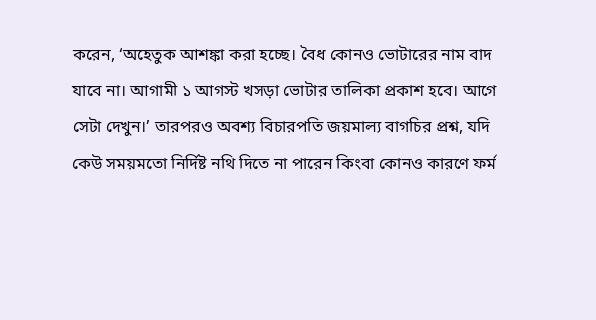করেন, ‘অহেতুক আশঙ্কা করা হচ্ছে। বৈধ কোনও ভোটারের নাম বাদ যাবে না। আগামী ১ আগস্ট খসড়া ভোটার তালিকা প্রকাশ হবে। আগে সেটা দেখুন।’ তারপরও অবশ্য বিচারপতি জয়মাল্য বাগচির প্রশ্ন, যদি কেউ সময়মতো নির্দিষ্ট নথি দিতে না পারেন কিংবা কোনও কারণে ফর্ম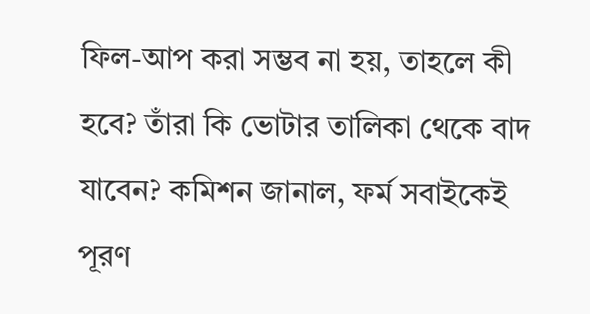ফিল-আপ করা সম্ভব না হয়, তাহলে কী হবে? তাঁরা কি ভোটার তালিকা থেকে বাদ যাবেন? কমিশন জানাল, ফর্ম সবাইকেই পূরণ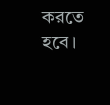করতে হবে।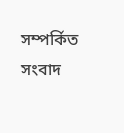সম্পর্কিত সংবাদ